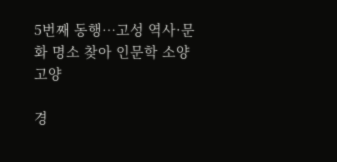5번째 동행…고성 역사·문화 명소 찾아 인문학 소양 고양

경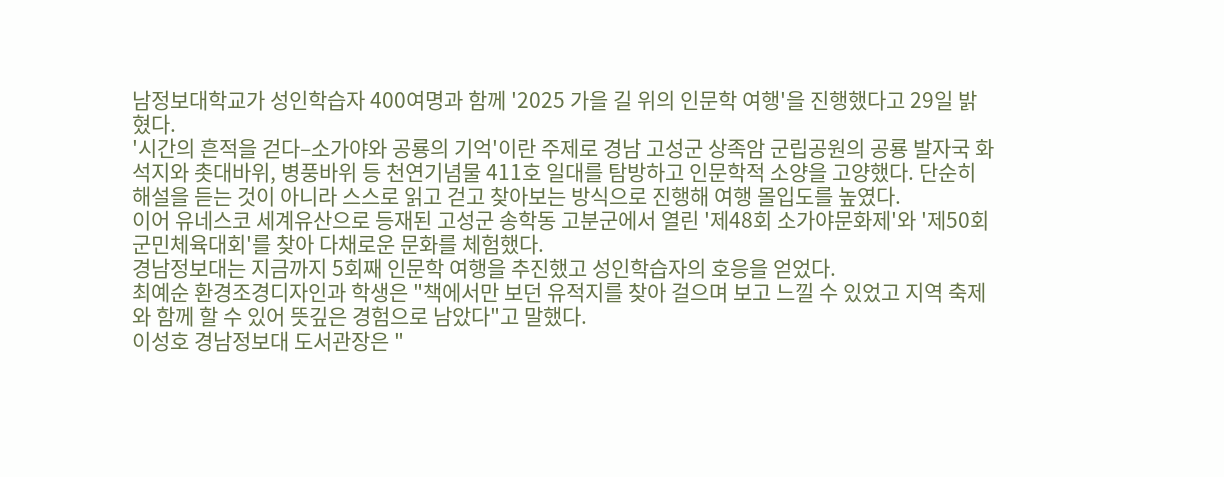남정보대학교가 성인학습자 400여명과 함께 '2025 가을 길 위의 인문학 여행'을 진행했다고 29일 밝혔다.
'시간의 흔적을 걷다–소가야와 공룡의 기억'이란 주제로 경남 고성군 상족암 군립공원의 공룡 발자국 화석지와 촛대바위, 병풍바위 등 천연기념물 411호 일대를 탐방하고 인문학적 소양을 고양했다. 단순히 해설을 듣는 것이 아니라 스스로 읽고 걷고 찾아보는 방식으로 진행해 여행 몰입도를 높였다.
이어 유네스코 세계유산으로 등재된 고성군 송학동 고분군에서 열린 '제48회 소가야문화제'와 '제50회 군민체육대회'를 찾아 다채로운 문화를 체험했다.
경남정보대는 지금까지 5회째 인문학 여행을 추진했고 성인학습자의 호응을 얻었다.
최예순 환경조경디자인과 학생은 "책에서만 보던 유적지를 찾아 걸으며 보고 느낄 수 있었고 지역 축제와 함께 할 수 있어 뜻깊은 경험으로 남았다"고 말했다.
이성호 경남정보대 도서관장은 "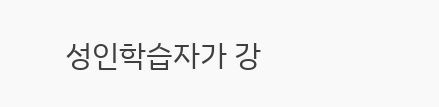성인학습자가 강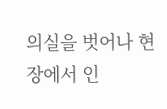의실을 벗어나 현장에서 인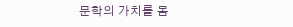문학의 가치를 몸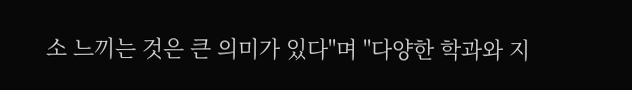소 느끼는 것은 큰 의미가 있다"며 "다양한 학과와 지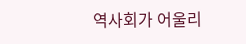역사회가 어울리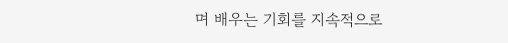며 배우는 기회를 지속적으로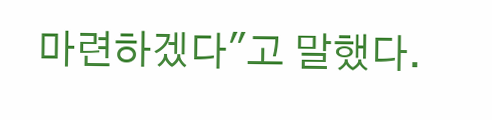마련하겠다"고 말했다.